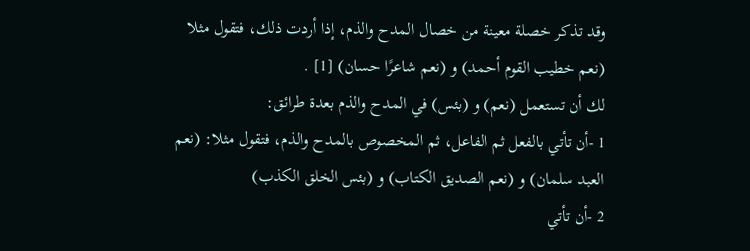وقد تذكر خصلة معينة من خصال المدح والذم، إذا أردت ذلك، فتقول مثلا (نعم خطيب القوم أحمد) و (نعم شاعرًا حسان) [1] .
لك أن تستعمل (نعم) و (بئس) في المدح والذم بعدة طرائق:
1 -أن تأتي بالفعل ثم الفاعل، ثم المخصوص بالمدح والذم، فتقول مثلا: (نعم العبد سلمان) و (نعم الصديق الكتاب) و (بئس الخلق الكذب)
2 -أن تأتي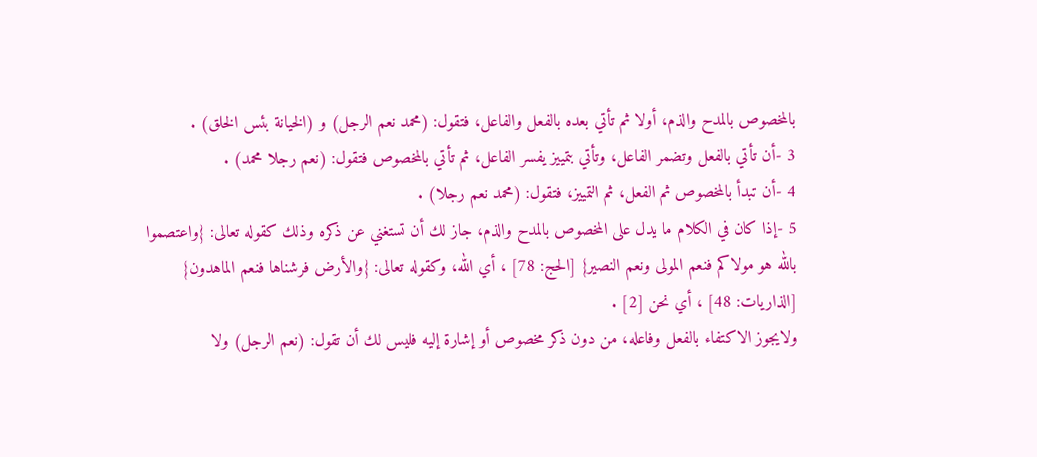بالمخصوص بالمدح والذم، أولا ثم تأتي بعده بالفعل والفاعل، فتقول: (محمد نعم الرجل) و (الخيانة بئس الخلق) .
3 -أن تأتي بالفعل وتضمر الفاعل، وتأتي بتمييز يفسر الفاعل، ثم تأتي بالمخصوص فتقول: (نعم رجلا محمد) .
4 -أن تبدأ بالمخصوص ثم الفعل، ثم التمييز، فتقول: (محمد نعم رجلا) .
5 -إذا كان في الكلام ما يدل على المخصوص بالمدح والذم، جاز لك أن تستغني عن ذكره وذلك كقوله تعالى: {واعتصموا بالله هو مولاكم فنعم المولى ونعم النصير} [الحج: 78] ، أي الله، وكقوله تعالى: {والأرض فرشناها فنعم الماهدون} [الذاريات: 48] ، أي نحن [2] .
ولايجوز الاكتفاء بالفعل وفاعله، من دون ذكر مخصوص أو إشارة إليه فليس لك أن تقول: (نعم الرجل) ولا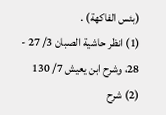(بئس الفاكهة) .
(1) انظر حاشية الصبان 3/ 27 - 28، وشرح ابن يعيش 7/ 130
(2) شرح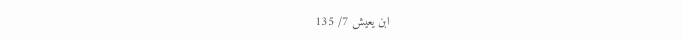ابن يعيش 7/ 135